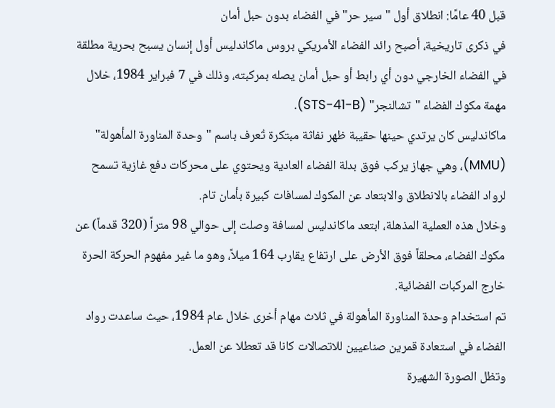قبل 40 عامًا: انطلاق أول "سير حر" في الفضاء بدون حبل أمان
في ذكرى تاريخية، أصبح رائد الفضاء الأمريكي بروس ماكاندليس أول إنسان يسبح بحرية مطلقة في الفضاء الخارجي دون أي رابط أو حبل أمان يصله بمركبته، وذلك في 7 فبراير 1984، خلال مهمة مكوك الفضاء "تشالنجر" (STS-41-B).
ماكاندليس كان يرتدي حينها حقيبة ظهر نفاثة مبتكرة تُعرف باسم "وحدة المناورة المأهولة" (MMU)، وهي جهاز يركب فوق بدلة الفضاء العادية ويحتوي على محركات دفع غازية تسمح لرواد الفضاء بالانطلاق والابتعاد عن المكوك لمسافات كبيرة بأمان تام.
وخلال هذه العملية المذهلة، ابتعد ماكاندليس لمسافة وصلت إلى حوالي 98 متراً (320 قدماً) عن مكوك الفضاء، محلقاً فوق الأرض على ارتفاع يقارب 164 ميلاً، وهو ما غير مفهوم الحركة الحرة خارج المركبات الفضائية.
تم استخدام وحدة المناورة المأهولة في ثلاث مهام أخرى خلال عام 1984، حيث ساعدت رواد الفضاء في استعادة قمرين صناعيين للاتصالات كانا قد تعطلا عن العمل.
وتظل الصورة الشهيرة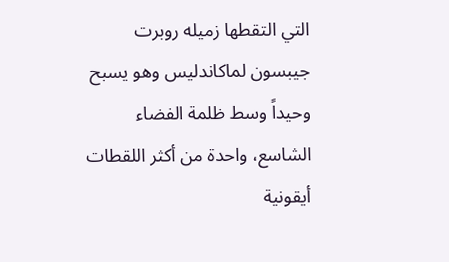التي التقطها زميله روبرت جيبسون لماكاندليس وهو يسبح وحيداً وسط ظلمة الفضاء الشاسع، واحدة من أكثر اللقطات أيقونية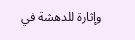وإثارة للدهشة في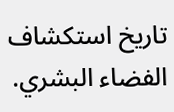تاريخ استكشاف الفضاء البشري.